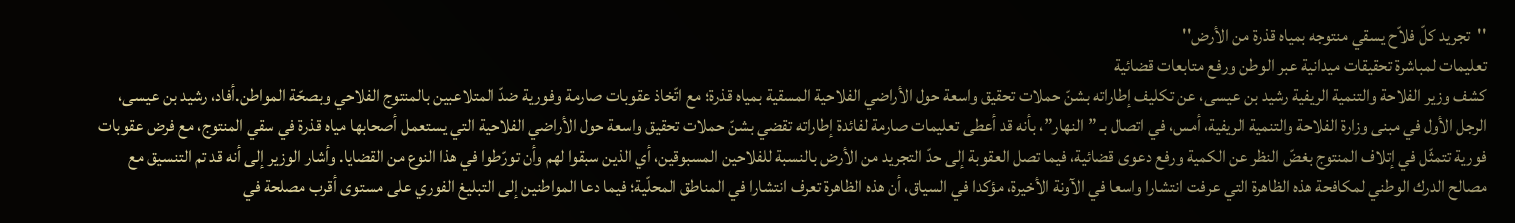''تجريد كلّ فلاّح يسقي منتوجه بمياه قذرة من الأرض''
تعليمات لمباشرة تحقيقات ميدانية عبر الوطن ورفع متابعات قضائية
كشف وزير الفلاحة والتنمية الريفية رشيد بن عيسى، عن تكليف إطاراته بشنّ حملات تحقيق واسعة حول الأراضي الفلاحية المسقية بمياه قذرة؛ مع اتّخاذ عقوبات صارمة وفورية ضدّ المتلاعبين بالمنتوج الفلاحي وبصحّة المواطن.أفاد، رشيد بن عيسى، الرجل الأول في مبنى وزارة الفلاحة والتنمية الريفية، أمس، في اتصال بـ ”النهار”، بأنه قد أعطى تعليمات صارمة لفائدة إطاراته تقضي بشنّ حملات تحقيق واسعة حول الأراضي الفلاحية التي يستعمل أصحابها مياه قذرة في سقي المنتوج، مع فرض عقوبات فورية تتمثّل في إتلاف المنتوج بغضّ النظر عن الكمية ورفع دعوى قضائية، فيما تصل العقوبة إلى حدّ التجريد من الأرض بالنسبة للفلاحين المسبوقين، أي الذين سبقوا لهم وأن تورّطوا في هذا النوع من القضايا. وأشار الوزير إلى أنه قد تم التنسيق مع مصالح الدرك الوطني لمكافحة هذه الظاهرة التي عرفت انتشارا واسعا في الآونة الأخيرة، مؤكدا في السياق، أن هذه الظاهرة تعرف انتشارا في المناطق المحلّية؛ فيما دعا المواطنين إلى التبليغ الفوري على مستوى أقرب مصلحة في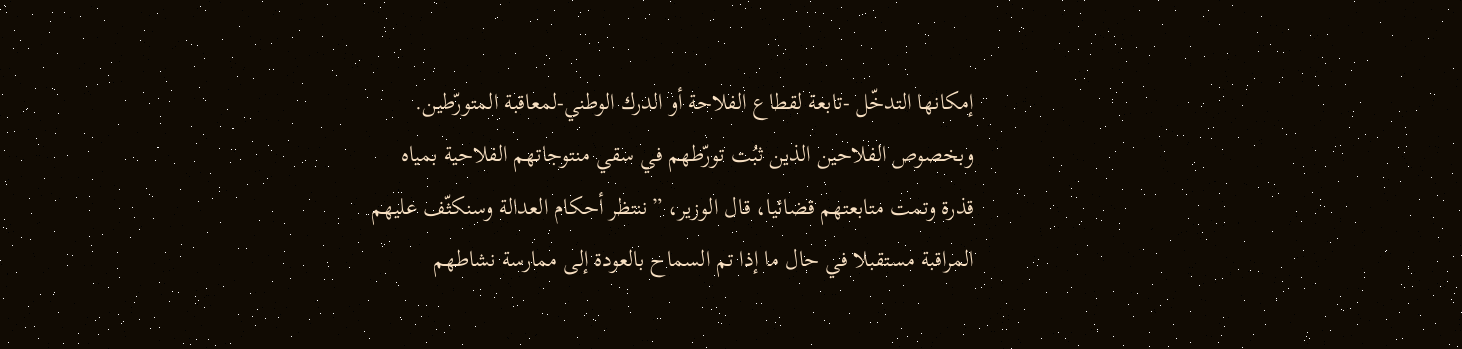إمكانها التدخّل -تابعة لقطاع الفلاحة أو الدرك الوطني-لمعاقبة المتورّطين. وبخصوص الفلاحين الذين ثبُت تورّطهم في سقي منتوجاتهم الفلاحية بمياه قذرة وتمت متابعتهم قضائيا، قال الوزير، ”ننتظر أحكام العدالة وسنكثّف عليهم المراقبة مستقبلا في حال ما إذا تم السماح بالعودة إلى ممارسة نشاطهم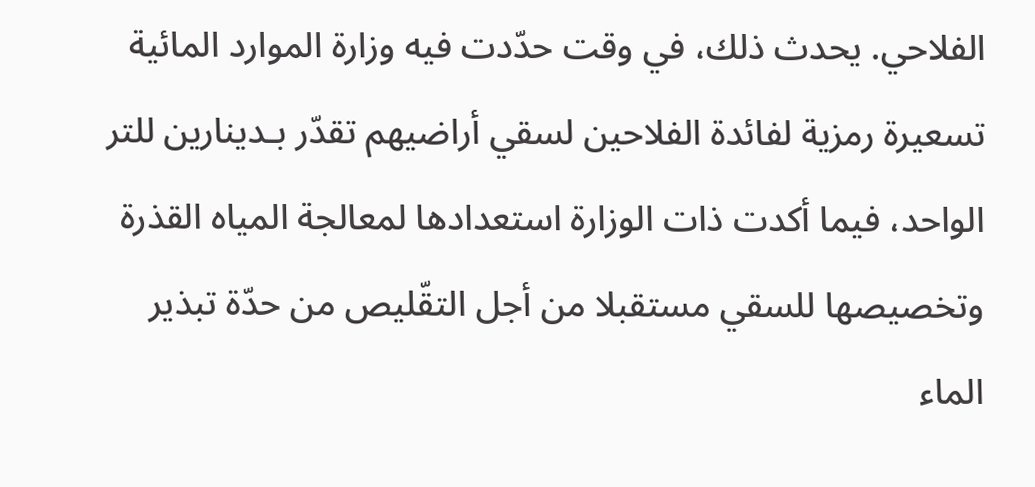الفلاحي. يحدث ذلك، في وقت حدّدت فيه وزارة الموارد المائية تسعيرة رمزية لفائدة الفلاحين لسقي أراضيهم تقدّر بـدينارين للتر الواحد، فيما أكدت ذات الوزارة استعدادها لمعالجة المياه القذرة وتخصيصها للسقي مستقبلا من أجل التقّليص من حدّة تبذير الماء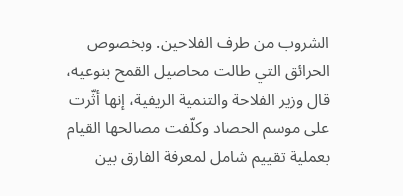الشروب من طرف الفلاحين. وبخصوص الحرائق التي طالت محاصيل القمح بنوعيه، قال وزير الفلاحة والتنمية الريفية، إنها أثّرت على موسم الحصاد وكلّفت مصالحها القيام بعملية تقييم شامل لمعرفة الفارق بين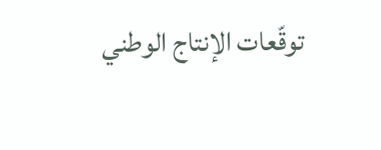توقّعات الإنتاج الوطني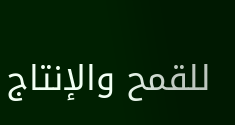للقمح والإنتاج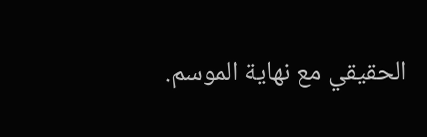الحقيقي مع نهاية الموسم.